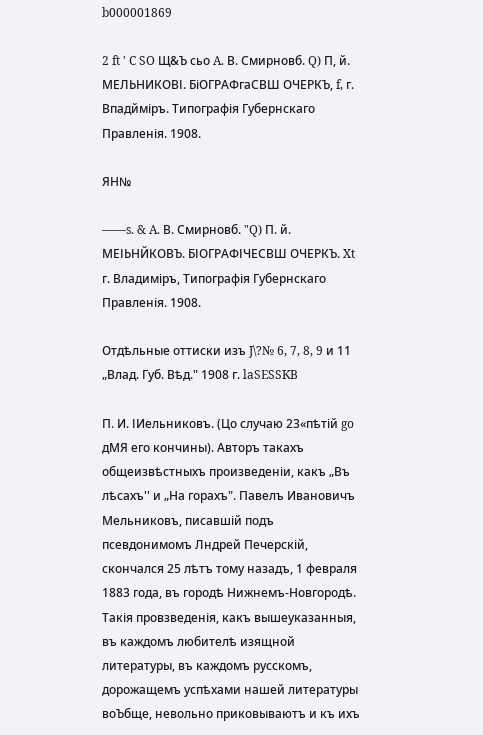b000001869

2 ft ' C SO Щ&Ъ сьо A. В. Смирновб. Q) П, й. МЕЛЬНИКОВІ. БіОГРАФгаСВШ ОЧЕРКЪ, f, г. Впадйміръ. Типографія Губернскаго Правленія. 1908.

ЯН№

——s. & A. В. Смирновб. "Q) П. й. МЕІЬНЙКОВЪ. БІОГРАФІЧЕСВШ ОЧЕРКЪ. Xt г. Владиміръ, Типографія Губернскаго Правленія. 1908.

Отдѣльные оттиски изъ J\?№ 6, 7, 8, 9 и 11 „Влад. Губ. Вѣд." 1908 г. laSESSKB

П. И. ІИельниковъ. (Цо случаю 23«пѣтій go дМЯ его кончины). Авторъ такахъ общеизвѣстныхъ произведеніи, какъ „Въ лѣсахъ'' и „На горахъ". Павелъ Ивановичъ Мельниковъ, писавшій подъ псевдонимомъ Лндрей Печерскій, скончался 25 лѣтъ тому назадъ, 1 февраля 1883 года, въ городѣ Нижнемъ-Новгородѣ. Такія провзведенія, какъ вышеуказанныя, въ каждомъ любителѣ изящной литературы, въ каждомъ русскомъ, дорожащемъ успѣхами нашей литературы воЪбще, невольно приковываютъ и къ ихъ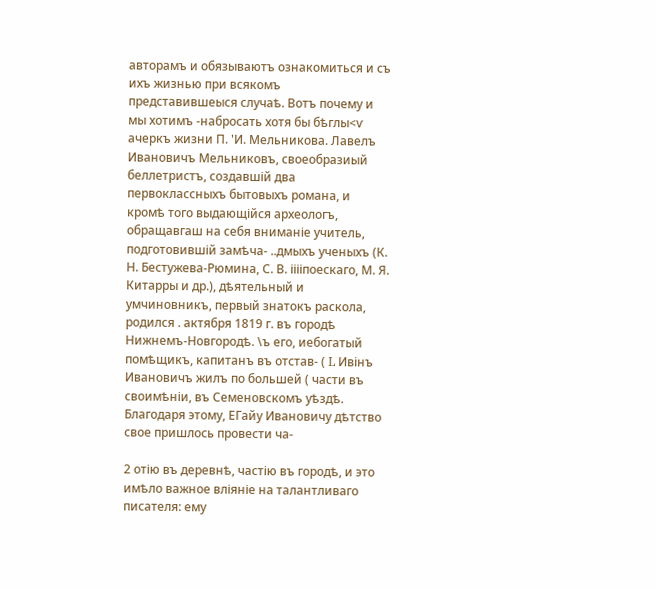авторамъ и обязываютъ ознакомиться и съ ихъ жизнью при всякомъ представившеыся случаѣ. Вотъ почему и мы хотимъ -набросать хотя бы бѣглы<ѵ ачеркъ жизни П. 'И. Мельникова. Лавелъ Ивановичъ Мельниковъ, своеобразиый беллетристъ, создавшій два первоклассныхъ бытовыхъ романа, и кромѣ того выдающійся археологъ, обращавгаш на себя вниманіе учитель, подготовившій замѣча- ..дмыхъ ученыхъ (К. Н. Бестужева-Рюмина, С. В. ііііпоескаго, М. Я. Китарры и др.), дѣятельный и умчиновникъ, первый знатокъ раскола, родился . актября 1819 г. въ городѣ Нижнемъ-Новгородѣ. \ъ его, иебогатый помѣщикъ, капитанъ въ отстав- ( L Ивінъ Ивановичъ жилъ по большей ( части въ своимѣніи, въ Семеновскомъ уѣздѣ. Благодаря этому, ЕГайу Ивановичу дѣтство свое пришлось провести ча-

2 отію въ деревнѣ, частію въ городѣ, и это имѣло важное вліяніе на талантливаго писателя: ему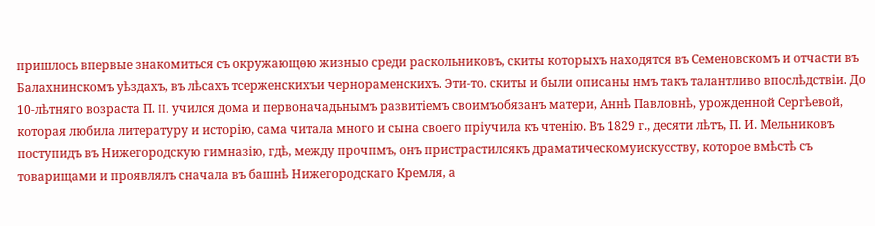пришлось впервые знакомиться съ окружающѳю жизныо среди раскольниковъ, скиты которыхъ находятся въ Семеновскомъ и отчасти въ Балахнинскомъ уѣздахъ, въ лѣсахъ тсерженскихъи чернораменскихъ. Эти-то. скиты и были описаны нмъ такъ талантливо впослѣдствіи. До 10-лѣтняго возраста П. II. учился дома и первоначадьнымъ развитіемъ своимъобязанъ матери, Аннѣ Павловнѣ, урожденной Сергѣевой, которая любила литературу и исторію, сама читала много и сына своего пріучила къ чтенію. Въ 1829 г., десяти лѣтъ, П. И. Мельниковъ поступидъ въ Нижегородскую гимназію, гдѣ, между прочпмъ, онъ пристрастилсякъ драматическомуискусству, которое вмѣстѣ съ товарищами и проявлялъ сначала въ башнѣ Нижегородскаго Кремля, а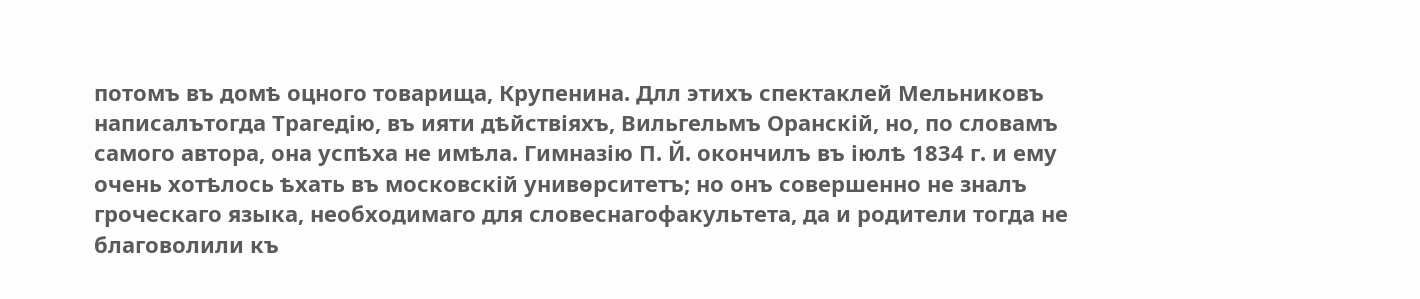потомъ въ домѣ оцного товарища, Крупенина. Длл этихъ спектаклей Мельниковъ написалътогда Трагедію, въ ияти дѣйствіяхъ, Вильгельмъ Оранскій, но, по словамъ самого автора, она успѣха не имѣла. Гимназію П. Й. окончилъ въ іюлѣ 1834 г. и ему очень хотѣлось ѣхать въ московскій унивѳрситетъ; но онъ совершенно не зналъ гроческаго языка, необходимаго для словеснагофакультета, да и родители тогда не благоволили къ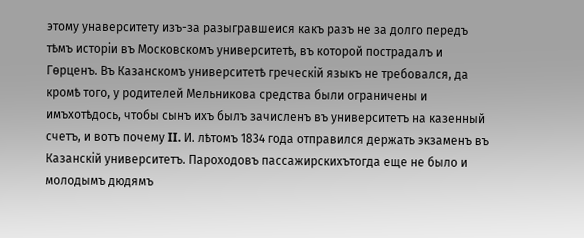этому унаверситету изъ-за разыгравшеися какъ разъ не за долго передъ тѣмъ исторіи въ Московскомъ университетѣ, въ которой пострадалъ и Гѳрценъ. Въ Казанскомъ университетѣ греческій языкъ не требовался, да кромѣ того, у родителей Мельникова средства были ограничены и имъхотѣдось, чтобы сынъ ихъ былъ зачисленъ въ университетъ на казенный счетъ, и вотъ почему II. И. лѣтомъ 1834 года отправился держать экзаменъ въ Казанскій университетъ. Пароходовъ пассажирскихътогда еще не было и молодымъ дюдямъ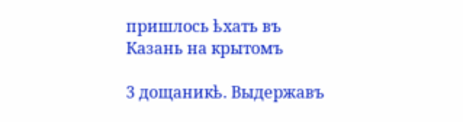пришлось ѣхать въ Казань на крытомъ

3 дощаникѣ. Выдержавъ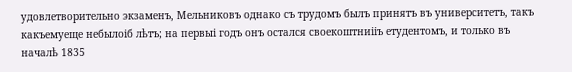удовлетворительно экзаменъ, Мельниковъ однако съ трудомъ былъ принятъ въ университетъ, такъ какъемуеще небылоіб лѣтъ; на первыі годъ онъ остался своекоштниііъ етудентомъ, и только въ началѣ 1835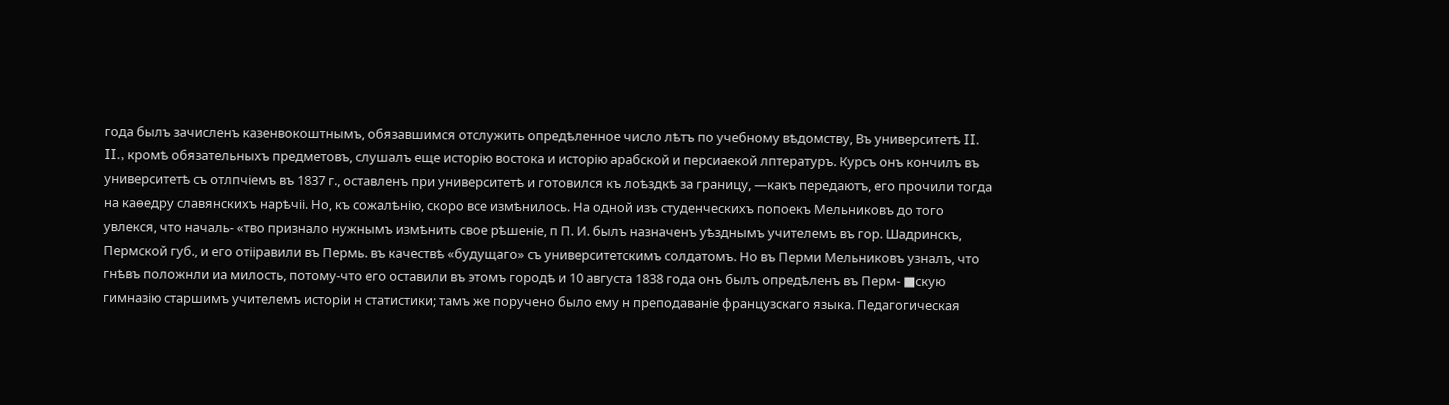года былъ зачисленъ казенвокоштнымъ, обязавшимся отслужить опредѣленное число лѣтъ по учебному вѣдомству, Въ университетѣ II. II., кромѣ обязательныхъ предметовъ, слушалъ еще исторію востока и исторію арабской и персиаекой лптературъ. Курсъ онъ кончилъ въ университетѣ съ отлпчіемъ въ 1837 г., оставленъ при университетѣ и готовился къ лоѣздкѣ за границу, —какъ передаютъ, его прочили тогда на каѳедру славянскихъ нарѣчіі. Но, къ сожалѣнію, скоро все измѣнилось. На одной изъ студенческихъ попоекъ Мельниковъ до того увлекся, что началь- «тво признало нужнымъ измѣнить свое рѣшеніе, п П. И. былъ назначенъ уѣзднымъ учителемъ въ гор. Шадринскъ, Пермской губ., и его отііравили въ Пермь. въ качествѣ «будущаго» съ университетскимъ солдатомъ. Но въ Перми Мельниковъ узналъ, что гнѣвъ положнли иа милость, потому-что его оставили въ этомъ городѣ и 10 августа 1838 года онъ былъ опредѣленъ въ Перм- ■скую гимназію старшимъ учителемъ исторіи н статистики; тамъ же поручено было ему н преподаваніе французскаго языка. Педагогическая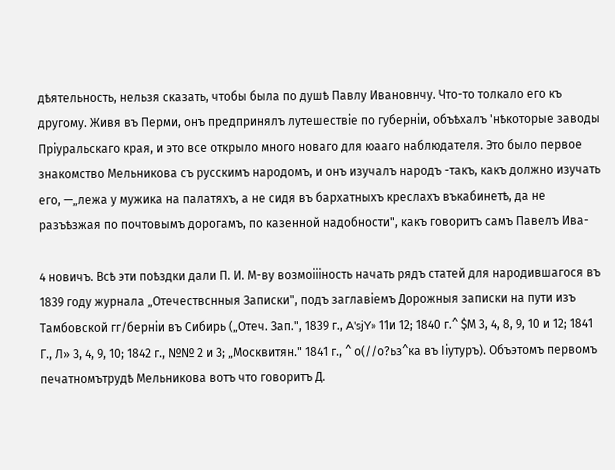дѣятельность, нельзя сказать, чтобы была по душѣ Павлу Ивановнчу. Что-то толкало его къ другому. Живя въ Перми, онъ предпринялъ лутешествіе по губерніи, объѣхалъ 'нѣкоторые заводы Пріуральскаго края, и это все открыло много новаго для юааго наблюдателя. Это было первое знакомство Мельникова съ русскимъ народомъ, и онъ изучалъ народъ -такъ, какъ должно изучать его, —„лежа у мужика на палатяхъ, а не сидя въ бархатныхъ креслахъ въкабинетѣ, да не разъѣзжая по почтовымъ дорогамъ, по казенной надобности", какъ говоритъ самъ Павелъ Ива-

4 новичъ. Всѣ эти поѣздки дали П. И. М-ву возмоіііность начать рядъ статей для народившагося въ 1839 году журнала „Отечествснныя Записки", подъ заглавіемъ Дорожныя записки на пути изъ Тамбовской гг/берніи въ Сибирь („Отеч. Зап.", 1839 г., A'sjY» 11и 12; 1840 г.^ $М 3, 4, 8, 9, 10 и 12; 1841 Г., Л» 3, 4, 9, 10; 1842 г., №№ 2 и 3; „Москвитян." 1841 г., ^ о(//о?ьз^ка въ Ііутуръ). Объэтомъ первомъ печатномътрудѣ Мельникова вотъ что говоритъ Д.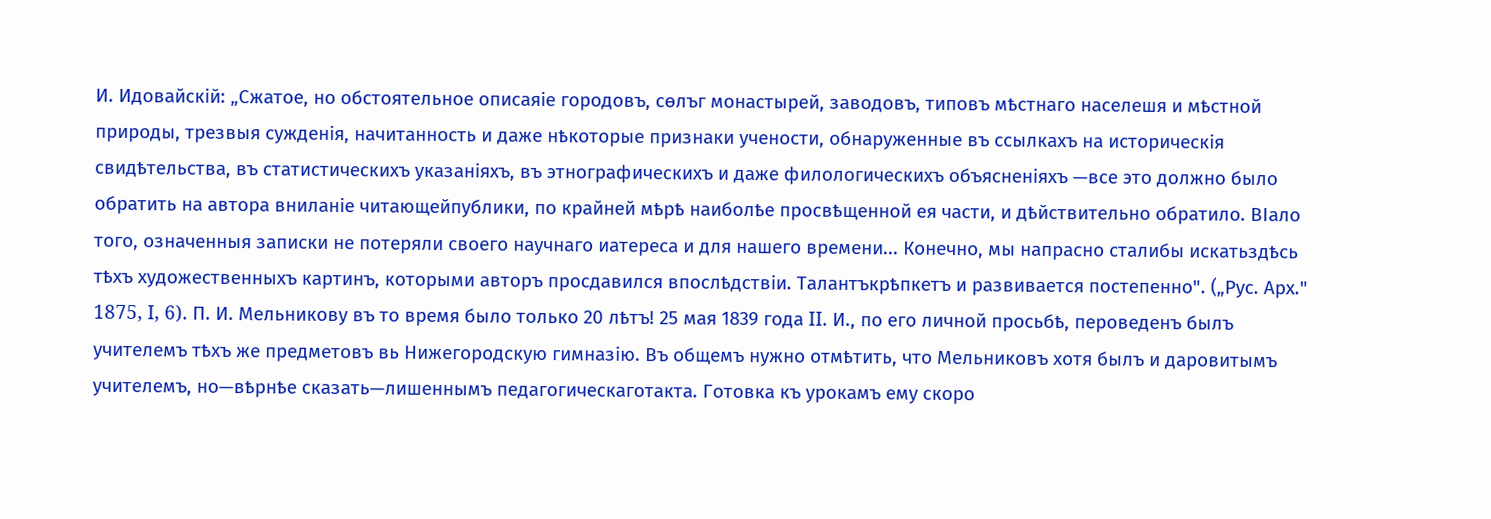И. Идовайскій: „Сжатое, но обстоятельное описаяіе городовъ, сѳлъг монастырей, заводовъ, типовъ мѣстнаго населешя и мѣстной природы, трезвыя сужденія, начитанность и даже нѣкоторые признаки учености, обнаруженные въ ссылкахъ на историческія свидѣтельства, въ статистическихъ указаніяхъ, въ этнографическихъ и даже филологическихъ объясненіяхъ —все это должно было обратить на автора вниланіе читающейпублики, по крайней мѣрѣ наиболѣе просвѣщенной ея части, и дѣйствительно обратило. ВІало того, означенныя записки не потеряли своего научнаго иатереса и для нашего времени... Конечно, мы напрасно сталибы искатьздѣсь тѣхъ художественныхъ картинъ, которыми авторъ просдавился впослѣдствіи. Талантъкрѣпкетъ и развивается постепенно". („Рус. Арх." 1875, I, 6). П. И. Мельникову въ то время было только 20 лѣтъ! 25 мая 1839 года II. И., по его личной просьбѣ, пероведенъ былъ учителемъ тѣхъ же предметовъ вь Нижегородскую гимназію. Въ общемъ нужно отмѣтить, что Мельниковъ хотя былъ и даровитымъ учителемъ, но—вѣрнѣе сказать—лишеннымъ педагогическаготакта. Готовка къ урокамъ ему скоро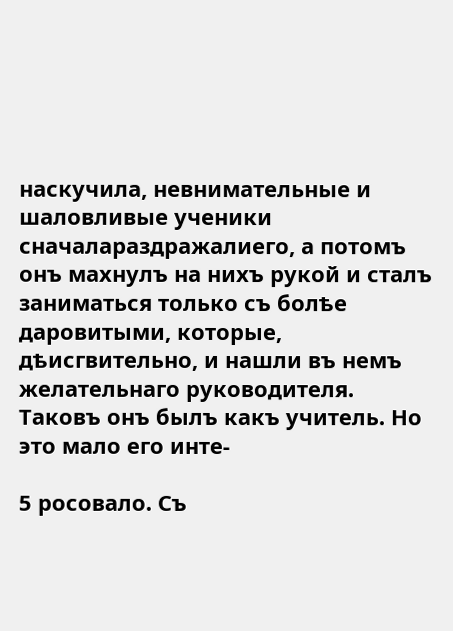наскучила, невнимательные и шаловливые ученики сначалараздражалиего, а потомъ онъ махнулъ на нихъ рукой и сталъ заниматься только съ болѣе даровитыми, которые, дѣисгвительно, и нашли въ немъ желательнаго руководителя. Таковъ онъ былъ какъ учитель. Но это мало его инте-

5 росовало. Съ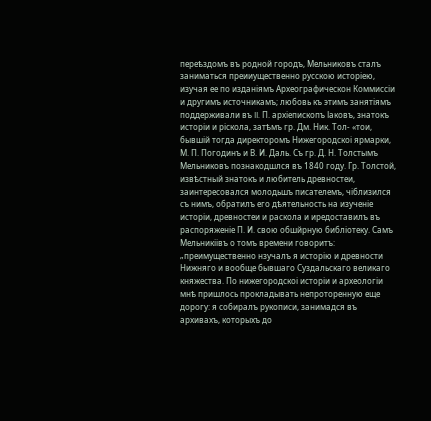переѣздомъ въ родной городъ, Мельниковъ сталъ заниматься преииущественно русскою исторіею, изучая ее по изданіямъ Археографическон Коммиссіи и другимъ источникамъ; любовь къ этимъ занятіямъ поддерживали въ II. П. архіепископъ Іаковъ, знатокъ исторіи и ріскола, затѣмъ гр. Дм. Ник. Тол- «тои, бывшій тогда директоромъ Нижегородскоі ярмарки, М. П. Погодинъ и В. И. Даль. Съ гр. Д. Н. Толстымъ Мельниковъ познакодшлся въ 1840 году. Гр. Толстой, извѣстный знатокъ и любитель древностеи, заинтересовался молодьшъ писателемъ, чіблизился съ нимъ, обратилъ его дѣятельность на изученіе исторіи, древностеи и раскола и иредоставилъ въ распоряженіе П. И. свою обшйрную библіотеку. Самъ Мельникіівъ о томъ времени говоритъ: „преимущественно нзучалъ я исторію и древности Нижняго и вообще бывшаго Суздальскаго великаго княжества. По нижегородскоі исторіи и археологіи мнѣ пришлось прокладывать непроторенную еще дорогу: я собиралъ рукописи, занимадся въ архивахъ, которыхъ до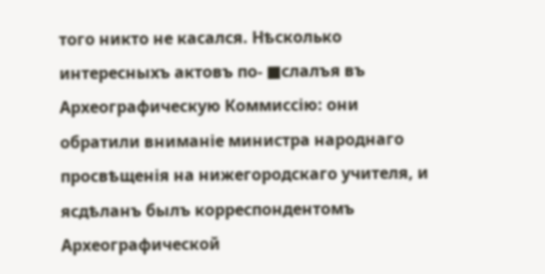того никто не касался. Нѣсколько интересныхъ актовъ по- ■слалъя въ Археографическую Коммиссію: они обратили вниманіе министра народнаго просвѣщенія на нижегородскаго учителя, и ясдѣланъ былъ корреспондентомъ Археографической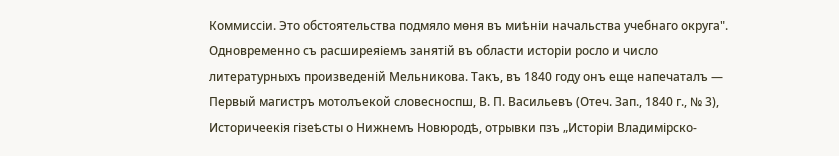Коммиссіи. Это обстоятельства подмяло мѳня въ миѣніи начальства учебнаго округа". Одновременно съ расширеяіемъ занятій въ области исторіи росло и число литературныхъ произведеній Мельникова. Такъ, въ 1840 году онъ еще напечаталъ — Первый магистръ мотолъекой словесноспш, В. П. Васильевъ (Отеч. Зап., 1840 г., № 3), Историчеекія гізеѣсты о Нижнемъ Новюродѣ, отрывки пзъ „Исторіи Владимірско-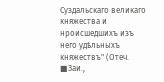Суздальскаго великаго княжества и нроисшедшихъ изъ него удѣльныхъ княжествъ" (Отеч. ■Заи.,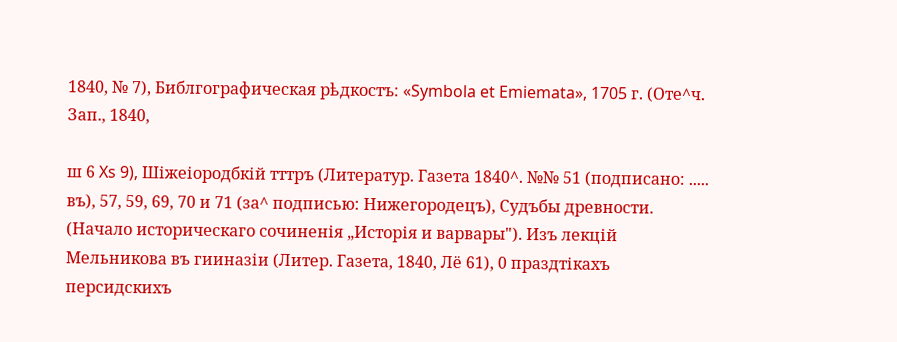1840, № 7), Библгографическая рѣдкостъ: «Symbola et Emiemata», 1705 г. (Оте^ч. Зап., 1840,

ш 6 Xs 9), Шіжеіородбкій тттръ (Литератур. Газета 1840^. №№ 51 (подписано: ..... въ), 57, 59, 69, 70 и 71 (за^ подписью: Нижегородецъ), Судъбы древности. (Начало историческаго сочиненія „Исторія и варвары"). Изъ лекцій Мельникова въ гииназіи (Литер. Газета, 1840, Лё 61), 0 праздтікахъ персидскихъ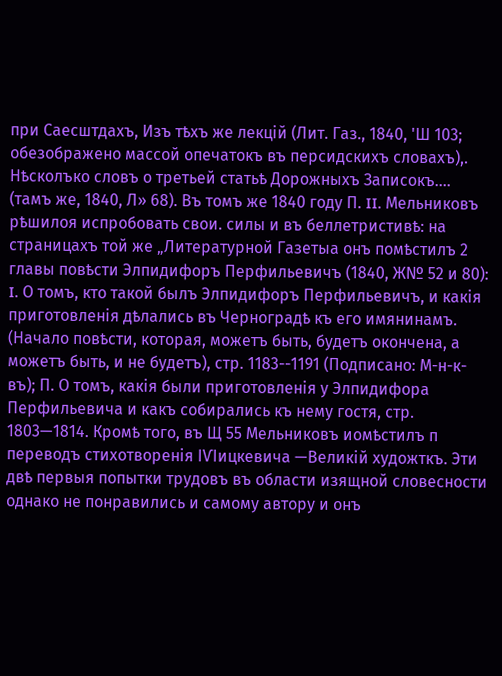при Саесштдахъ, Изъ тѣхъ же лекцій (Лит. Газ., 1840, 'Ш 103; обезображено массой опечатокъ въ персидскихъ словахъ),. Нѣсколъко словъ о третьей статьѣ Дорожныхъ Записокъ.... (тамъ же, 1840, Л» 68). Въ томъ же 1840 году П. II. Мельниковъ рѣшилоя испробовать свои. силы и въ беллетристивѣ: на страницахъ той же „Литературной Газетыа онъ помѣстилъ 2 главы повѣсти Элпидифоръ Перфильевичъ (1840, Ж№ 52 и 80): I. О томъ, кто такой былъ Элпидифоръ Перфильевичъ, и какія приготовленія дѣлались въ Черноградѣ къ его имянинамъ. (Начало повѣсти, которая, можетъ быть, будетъ окончена, а можетъ быть, и не будетъ), стр. 1183--1191 (Подписано: М-н-к-въ); П. О томъ, какія были приготовленія у Элпидифора Перфильевича и какъ собирались къ нему гостя, стр. 1803—1814. Кромѣ того, въ Щ 55 Мельниковъ иомѣстилъ п переводъ стихотворенія ІѴІицкевича —Великій художткъ. Эти двѣ первыя попытки трудовъ въ области изящной словесности однако не понравились и самому автору и онъ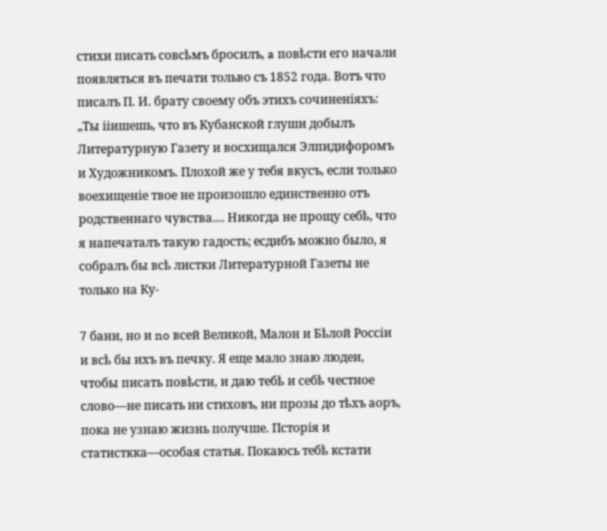стихи писать совсѣмъ бросилъ, a повѣсти его начали появляться въ печати тольво съ 1852 года. Вотъ что писалъ П. И. брату своему объ этихъ сочиненіяхъ: „Ты ііишешь, что въ Кубанской глуши добылъ Литературную Газету и восхищался Элпидифоромъ и Художникомъ. Плохой же у тебя вкусъ, если только воехищеніе твое не произошло единственно отъ родственнаго чувства.... Никогда не прощу себѣ, что я напечаталъ такую гадость; есдибъ можно было, я собралъ бы всѣ листки Литературной Газеты не только на Ку-

7 бани, но и no всей Великой, Малон и Бѣлой Россіи и всѣ бы ихъ въ печку. Я еще мало знаю людеи, чтобы писать повѣсти, и даю тебѣ и себѣ честное слово—не писать ни стиховъ, ни прозы до тѣхъ аоръ, пока не узнаю жизнь получше. Псторія и статисткка—особая статья. Покаюсь тебѣ кстати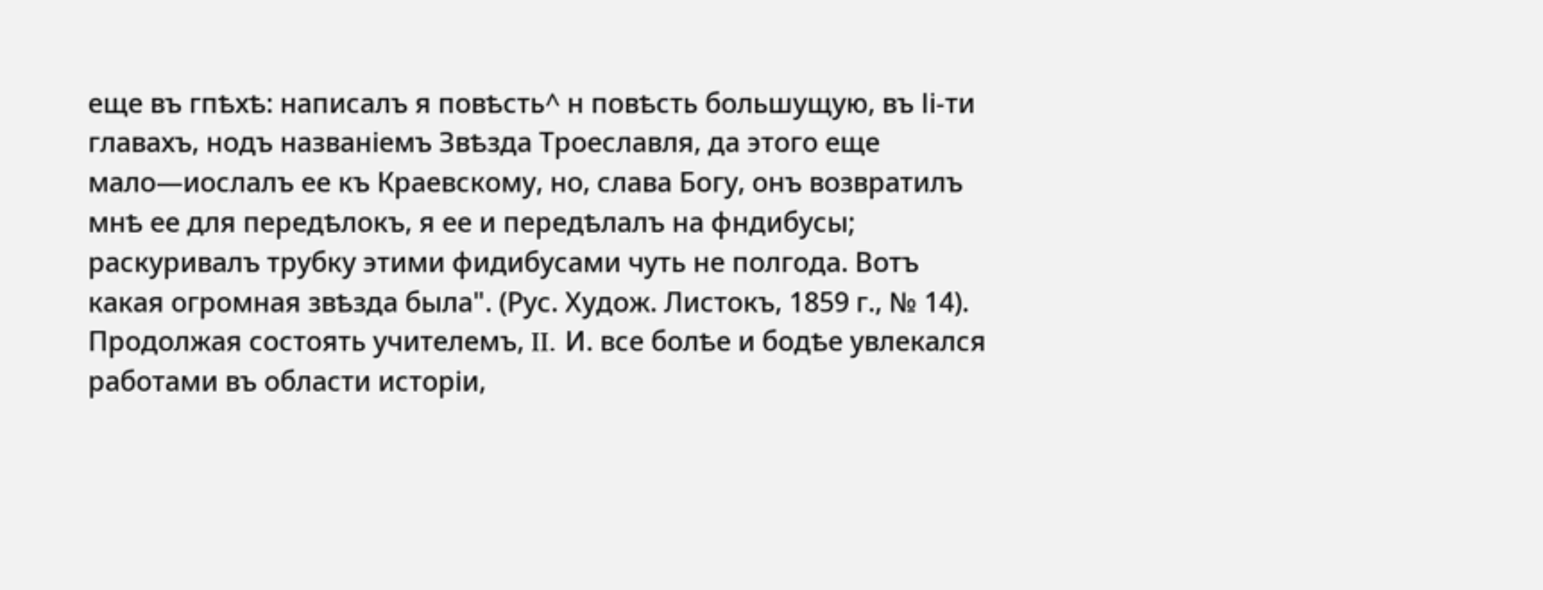еще въ гпѣхѣ: написалъ я повѣсть^ н повѣсть большущую, въ Іі-ти главахъ, нодъ названіемъ Звѣзда Троеславля, да этого еще мало—иослалъ ее къ Краевскому, но, слава Богу, онъ возвратилъ мнѣ ее для передѣлокъ, я ее и передѣлалъ на фндибусы; раскуривалъ трубку этими фидибусами чуть не полгода. Вотъ какая огромная звѣзда была". (Рус. Худож. Листокъ, 1859 г., № 14). Продолжая состоять учителемъ, II. И. все болѣе и бодѣе увлекался работами въ области исторіи,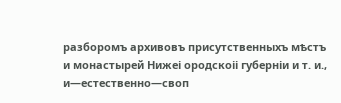разборомъ архивовъ присутственныхъ мѣстъ и монастырей Нижеі ородскоіі губерніи и т. и., и—естественно—своп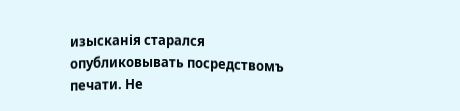изысканія старался опубликовывать посредствомъ печати. Не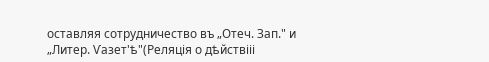оставляя сотрудничество въ „Отеч. Зап." и „Литер. Ѵазет'ѣ"(Реляція о дѣйствііі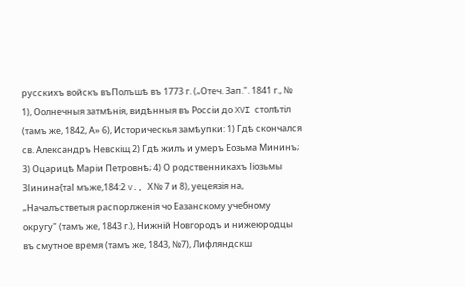русскихъ войскъ въПолъшѣ въ 1773 г. („Отеч. Зап.". 1841 г., № 1), Оолнечныя затмѣнія, видѣнныя въ Россіи до XVI столѣтіл (тамъ же, 1842, А» 6), Историческья замѣупки: 1) Гдѣ скончался св. Александръ Невскіщ 2) Гдѣ жилъ и умеръ Еозьма Мининъ; 3) Оцарицѣ Маріи Петровнѣ; 4) О родственникахъ Ііозьмы ЗІинина{таІ мъже,184:2 v., Х№ 7 и 8), уецеязія на, „Началъстветыя распорлженія чо Еазанскому учебному округу" (тамъ же, 1843 г.), Нижній Новгородъ и нижеюродцы въ смутное время (тамъ же, 1843, №7), Лифляндскш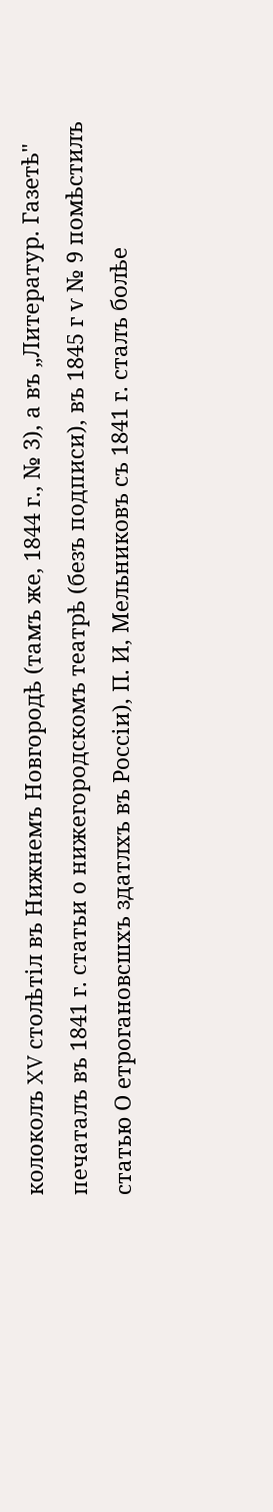колоколъ XV столѣтіл въ Нижнемъ Новгородѣ (тамъ же, 1844 г., № 3), а въ „Литератур. Газетѣ" печаталъ въ 1841 г. статьи о нижегородскомъ театрѣ (безъ подписи), въ 1845 г ѵ № 9 помѣстилъ статью О етрогановсшхъ здатлхъ въ Россіи), П. И, Мельниковъ съ 1841 г. сталъ болѣе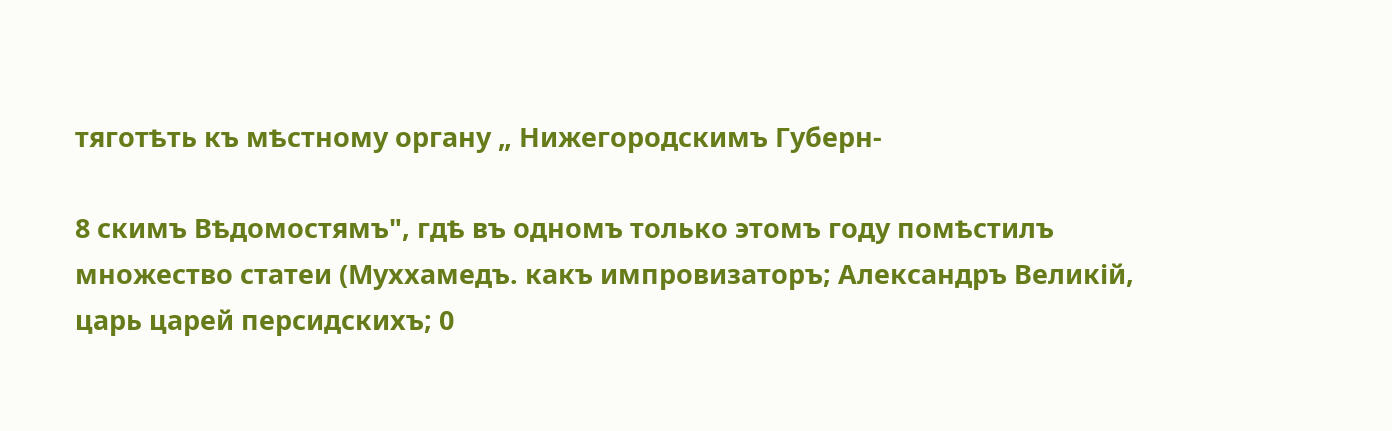тяготѣть къ мѣстному органу „ Нижегородскимъ Губерн-

8 скимъ Вѣдомостямъ", гдѣ въ одномъ только этомъ году помѣстилъ множество статеи (Муххамедъ. какъ импровизаторъ; Александръ Великій, царь царей персидскихъ; 0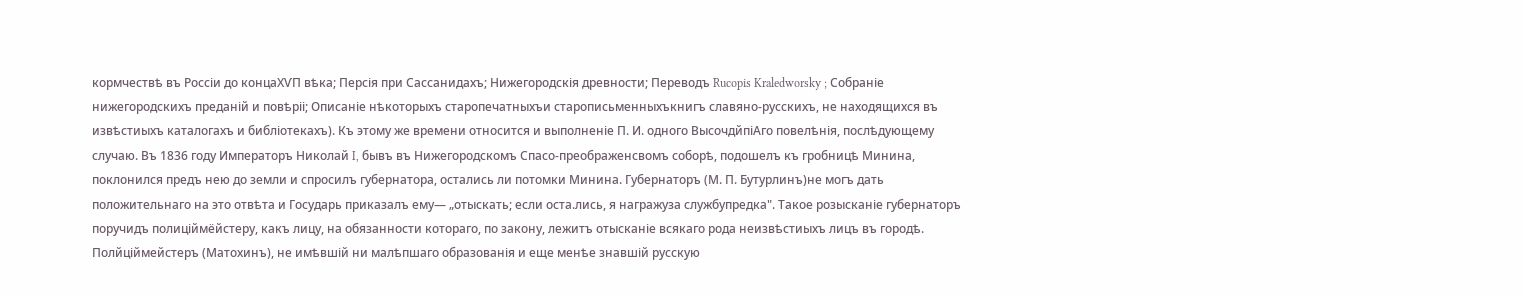кормчествѣ въ Россіи до концаХѴП вѣка; Персія при Сассанидахъ; Нижегородскія древности; Переводъ Rucopis Kraledworsky ; Собраніе нижегородскихъ преданій и повѣріі; Описаніе нѣкоторыхъ старопечатныхъи старописьменныхъкнигъ славяно-русскихъ, не находящихся въ извѣстиыхъ каталогахъ и библіотекахъ). Къ этому же времени относится и выполненіе П. И. одного ВысочдйпіАго повелѣнія, послѣдующему случаю. Въ 1836 году Императоръ Николай I, бывъ въ Нижегородскомъ Спасо-преображенсвомъ соборѣ, подошелъ къ гробницѣ Минина, поклонился предъ нею до земли и спросилъ губернатора, остались ли потомки Минина. Губернаторъ (М. П. Бутурлинъ)не могъ дать положительнаго на это отвѣта и Государь приказалъ ему— „отыскать; если оста.лись, я награжуза службупредка". Такое розысканіе губернаторъ поручидъ полиціймёйстеру, какъ лицу, на обязанности котораго, по закону, лежитъ отысканіе всякаго рода неизвѣстиыхъ лицъ въ городѣ. Полйціймейстеръ (Матохинъ), не имѣвшій ни малѣпшаго образованія и еще менѣе знавшій русскую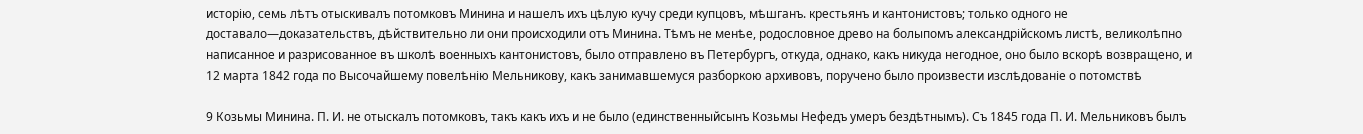исторію, семь лѣтъ отыскивалъ потомковъ Минина и нашелъ ихъ цѣлую кучу среди купцовъ, мѣшганъ. крестьянъ и кантонистовъ; только одного не доставало—доказательствъ, дѣйствительно ли они происходили отъ Минина. Тѣмъ не менѣе, родословное древо на болыпомъ александрійскомъ листѣ, великолѣпно написанное и разрисованное въ школѣ военныхъ кантонистовъ, было отправлено въ Петербургъ, откуда, однако, какъ никуда негодное, оно было вскорѣ возвращено, и 12 марта 1842 года по Высочайшему повелѣнію Мельникову, какъ занимавшемуся разборкою архивовъ, поручено было произвести изслѣдованіе о потомствѣ

9 Козьмы Минина. П. И. не отыскалъ потомковъ, такъ какъ ихъ и не было (единственныйсынъ Козьмы Нефедъ умеръ бездѣтнымъ). Съ 1845 года П. И. Мельниковъ былъ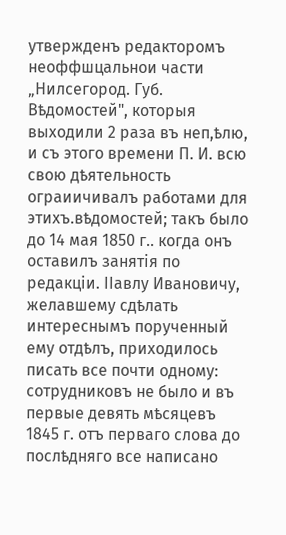утвержденъ редакторомъ неоффшцальнои части „Нилсегород. Губ. Вѣдомостей", которыя выходили 2 раза въ неп,ѣлю, и съ этого времени П. И. всю свою дѣятельность ограиичивалъ работами для этихъ.вѣдомостей; такъ было до 14 мая 1850 г.. когда онъ оставилъ занятія по редакціи. ІІавлу Ивановичу, желавшему сдѣлать интереснымъ порученный ему отдѣлъ, приходилось писать все почти одному: сотрудниковъ не было и въ первые девять мѣсяцевъ 1845 г. отъ перваго слова до послѣдняго все написано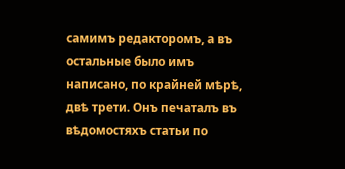самимъ редакторомъ, а въ остальные было имъ написано, по крайней мѣрѣ, двѣ трети. Онъ печаталъ въ вѣдомостяхъ статьи по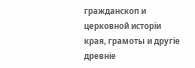гражданскоп и церковной исторіи края, грамоты и другіе древніе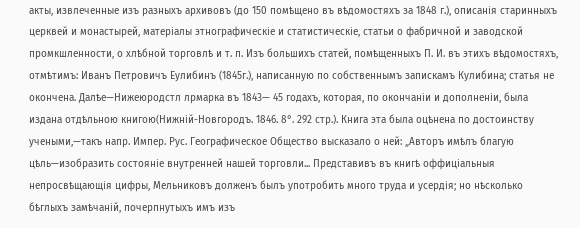акты, извлеченные изъ разныхъ архивовъ (до 150 помѣщено въ вѣдомостяхъ за 1848 г.), описанія старинныхъ церквей и монастырей, матеріалы этнографическіе и статистическіе, статьи о фабричной и заводской промкшленности, о хлѣбной торговлѣ и т. п. Изъ большихъ статей, помѣщенныхъ П. И. въ этихъ вѣдомостяхъ, отмѣтимъ: Иванъ Петровичъ Еулибинъ (1845г.), написанную по собственнымъ запискамъ Кулибина; статья не окончена. Далѣе—Нижеюродстл лрмарка въ 1843— 45 годахъ, которая, по окончаніи и дополненіи, была издана отдѣльною книгою(Нижній-Новгородъ. 1846. 8°. 292 стр.). Книга эта была оцѣнена по достоинству учеными,—такъ напр. Импер. Рус. Географическое Общество высказало о ней: „Авторъ имѣлъ благую цѣль—изобразить состояніе внутренней нашей торговли... Представивъ въ книгѣ оффиціальныя непросвѣщающія цифры, Мельниковъ долженъ былъ употробить много труда и усердія; но нѣсколько бѣглыхъ замѣчаній, почерпнутыхъ имъ изъ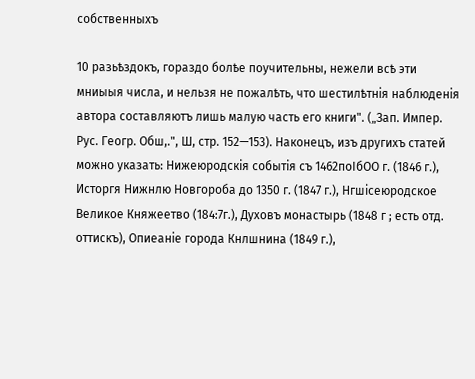собственныхъ

10 разьѣздокъ, гораздо болѣе поучительны, нежели всѣ эти мниыыя числа, и нельзя не пожалѣть, что шестилѣтнія наблюденія автора составляютъ лишь малую часть его книги". („Зап. Импер. Рус. Геогр. Обш,.", Ш, стр. 152—153). Наконецъ, изъ другихъ статей можно указать: Нижеюродскія событія съ 1462поІбОО г. (1846 г.), Исторгя Нижнлю Новгороба до 1350 г. (1847 г.), Нгшісеюродское Великое Княжеетво (184:7г.), Духовъ монастырь (1848 г ; есть отд. оттискъ), Опиеаніе города Кнлшнина (1849 г.),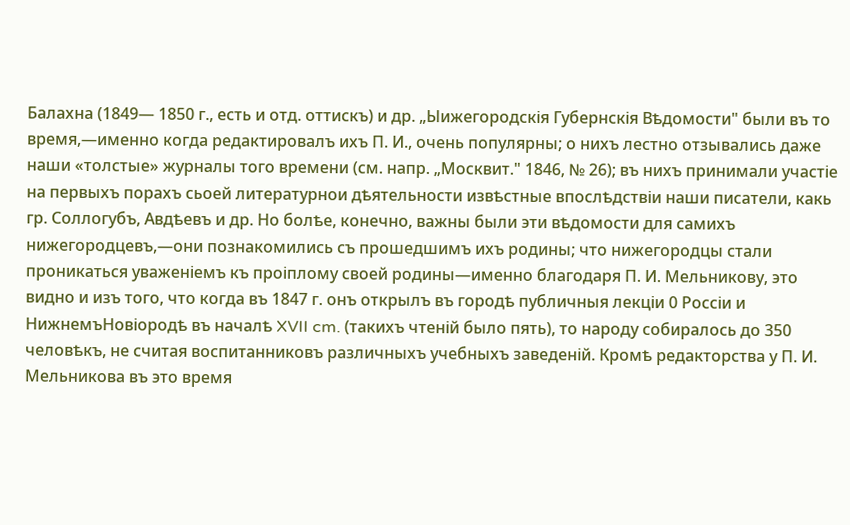Балахна (1849— 1850 г., есть и отд. оттискъ) и др. „Ыижегородскія Губернскія Вѣдомости" были въ то время,—именно когда редактировалъ ихъ П. И., очень популярны; о нихъ лестно отзывались даже наши «толстые» журналы того времени (см. напр. „Москвит." 1846, № 26); въ нихъ принимали участіе на первыхъ порахъ сьоей литературнои дѣятельности извѣстные впослѣдствіи наши писатели, какь гр. Соллогубъ, Авдѣевъ и др. Но болѣе, конечно, важны были эти вѣдомости для самихъ нижегородцевъ,—они познакомились съ прошедшимъ ихъ родины; что нижегородцы стали проникаться уваженіемъ къ проіплому своей родины—именно благодаря П. И. Мельникову, это видно и изъ того, что когда въ 1847 г. онъ открылъ въ городѣ публичныя лекціи 0 Россіи и НижнемъНовіородѣ въ началѣ XVII cm. (такихъ чтеній было пять), то народу собиралось до 350 человѣкъ, не считая воспитанниковъ различныхъ учебныхъ заведеній. Кромѣ редакторства у П. И. Мельникова въ это время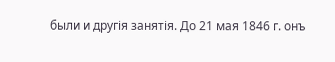были и другія занятія. До 21 мая 1846 г. онъ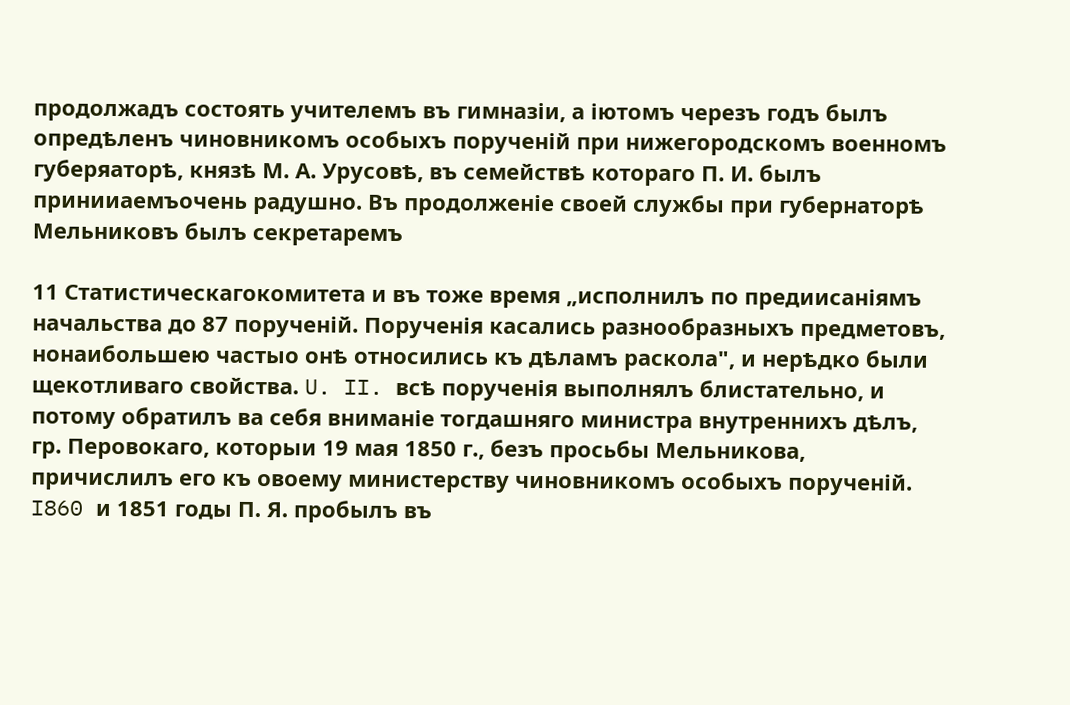продолжадъ состоять учителемъ въ гимназіи, а іютомъ черезъ годъ былъ опредѣленъ чиновникомъ особыхъ порученій при нижегородскомъ военномъ губеряаторѣ, князѣ М. А. Урусовѣ, въ семействѣ котораго П. И. былъ принииаемъочень радушно. Въ продолженіе своей службы при губернаторѣ Мельниковъ былъ секретаремъ

11 Статистическагокомитета и въ тоже время „исполнилъ по предиисаніямъ начальства до 87 порученій. Порученія касались разнообразныхъ предметовъ, нонаибольшею частыо онѣ относились къ дѣламъ раскола", и нерѣдко были щекотливаго свойства. U. II. всѣ порученія выполнялъ блистательно, и потому обратилъ ва себя вниманіе тогдашняго министра внутреннихъ дѣлъ, гр. Перовокаго, которыи 19 мая 1850 г., безъ просьбы Мельникова, причислилъ его къ овоему министерству чиновникомъ особыхъ порученій. I860 и 1851 годы П. Я. пробылъ въ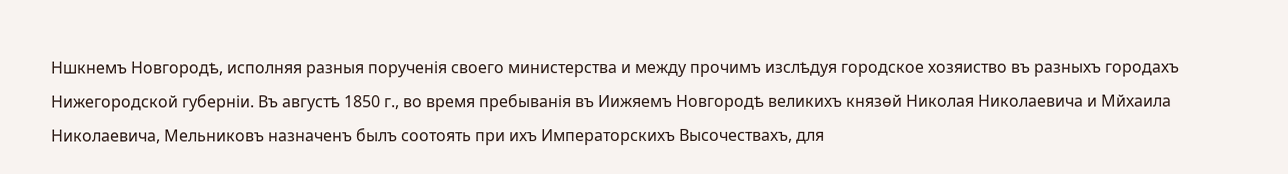Ншкнемъ Новгородѣ, исполняя разныя порученія своего министерства и между прочимъ изслѣдуя городское хозяиство въ разныхъ городахъ Нижегородской губерніи. Въ августѣ 1850 г., во время пребыванія въ Иижяемъ Новгородѣ великихъ князѳй Николая Николаевича и Мйхаила Николаевича, Мельниковъ назначенъ былъ соотоять при ихъ Императорскихъ Высочествахъ, для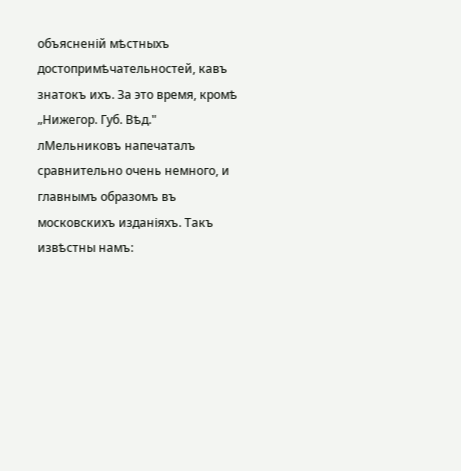объясненій мѣстныхъ достопримѣчательностей, кавъ знатокъ ихъ. За это время, кромѣ „Нижегор. Губ. Вѣд." лМельниковъ напечаталъ сравнительно очень немного, и главнымъ образомъ въ московскихъ изданіяхъ. Такъ извѣстны намъ: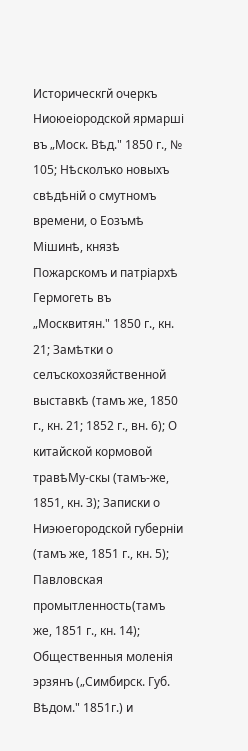Историческгй очеркъ Ниоюеіородской ярмарші въ „Моск. Вѣд." 1850 г., № 105; Нѣсколъко новыхъ свѣдѣній о смутномъ времени, о Еозъмѣ Мішинѣ, князѣ Пожарскомъ и патріархѣ Гермогеть въ „Москвитян." 1850 г., кн. 21; Замѣтки о селъскохозяйственной выставкѣ (тамъ же, 1850 г., кн. 21; 1852 г., вн. 6); О китайской кормовой травѣМу-скы (тамъ-же, 1851, кн. 3); Записки о Ниэюегородской губерніи (тамъ же, 1851 г., кн. 5); Павловская промытленность(тамъ же, 1851 г., кн. 14); Общественныя моленія эрзянъ („Симбирск. Губ. Вѣдом." 1851г.) и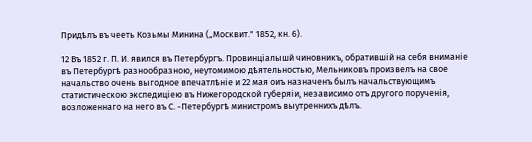Придѣлъ въ чееть Козьмы Минина („Москвит." 1852, кн. 6).

12 Въ 1852 г. П. И. явился въ Петербургъ. Провинціалышй чиновникъ, обратившій на себя вниманіе въ Петербургѣ разнообразною, неутомимою дѣятельностью, Мельниковъ произвелъ на свое начальство очень выгодное впечатлѣніе и 22 мая оиъ назначенъ былъ начальствующимъ статистическою экспедиціею въ Нижегородской губеряіи, независимо отъ другого порученія, возложеннаго на него въ С. -Петербургѣ министромъ выутреннихъ дѣлъ.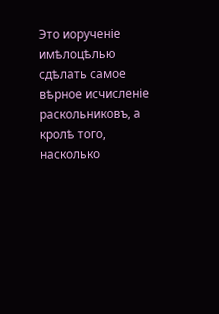Это иорученіе имѣлоцѣлью сдѣлать самое вѣрное исчисленіе раскольниковъ, а кролѣ того, насколько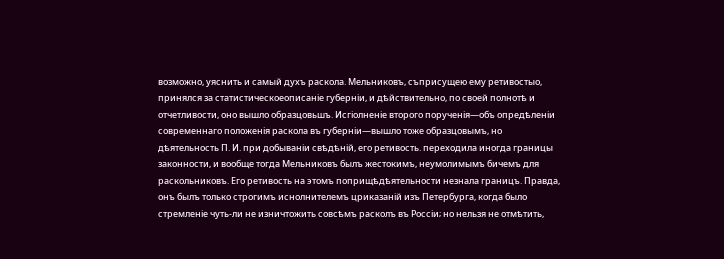возможно, уяснить и самый духъ раскола. Мельниковъ, съприсущею ему ретивостыо, принялся за статистическоеописаніе губерніи, и дѣйствительно, по своей полнотѣ и отчетливости, оно вышло образцовьшъ. Исгіолненіе второго порученія—объ опредѣленіи современнаго положенія раскола въ губерніи—вышло тоже образцовымъ, но дѣятельность П. И. при добываніи свѣдѣній, его ретивость. переходила иногда границы законности, и вообще тогда Мельниковъ былъ жестокимъ, неумолимымъ бичемъ для раскольниковъ. Его ретивость на этомъ поприщѣдѣятельности незнала границъ. Правда, онъ былъ только строгимъ иснолнителемъ цриказаній изъ Петербурга, когда было стремленіе чуть-ли не изничтожить совсѣмъ расколъ въ Россіи; но нельзя не отмѣтить,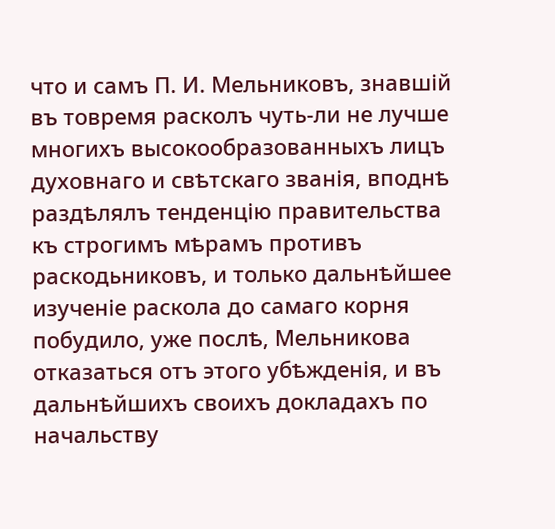что и самъ П. И. Мельниковъ, знавшій въ товремя расколъ чуть-ли не лучше многихъ высокообразованныхъ лицъ духовнаго и свѣтскаго званія, вподнѣ раздѣлялъ тенденцію правительства къ строгимъ мѣрамъ противъ раскодьниковъ, и только дальнѣйшее изученіе раскола до самаго корня побудило, уже послѣ, Мельникова отказаться отъ этого убѣжденія, и въ дальнѣйшихъ своихъ докладахъ по начальству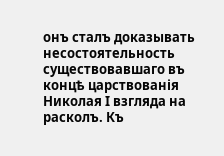онъ сталъ доказывать несостоятельность существовавшаго въ концѣ царствованія Николая I взгляда на расколъ. Къ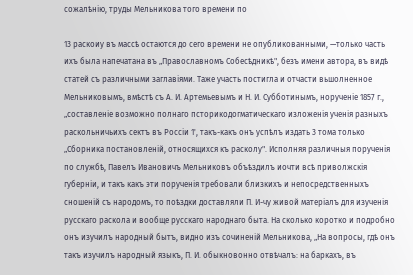сожалѣнію, труды Мельникова того времени по

13 раскоиу въ массѣ остаются до сего времени не опубликованными, —только часть ихъ была напечатана въ „Православномъ Собесѣдникѣ", безъ имени автора, въ видѣ статей съ различными заглавіями. Таже участь постигла и отчасти вьшолненное Мельниковымъ, вмѣстѣ съ А. И. Артемьевымъ и Н. И. Субботинымъ, норученіе 1857 г., „составленіе возможно полнаго псторикодогматическаго изложенія ученія разныхъ раскольничьихъ сектъ въ Россіи 1', такъ-какъ онъ успѣлъ издать 3 тома только „Сборника постановленій, относящихся къ расколу". Исполняя различныя порученія по службѣ, Павелъ Ивановичъ Мельниковъ объѣздилъ иочти всѣ приволжскія губерніи, и такъ какъ эти порученія требовали близкихъ и непосредственныхъ сношеній съ народомъ, то поѣздки доставляли П. И-чу живой матеріалъ для изученія русскаго раскола и вообще русскаго народнаго быта. На сколько коротко и подробно онъ изучилъ народный бытъ, видно изъ сочиненій Мельникова, „На вопросы, гдѣ онъ такъ изучилъ народный языкъ, П. И. обыкновонно отвѣчалъ: на баркахъ, въ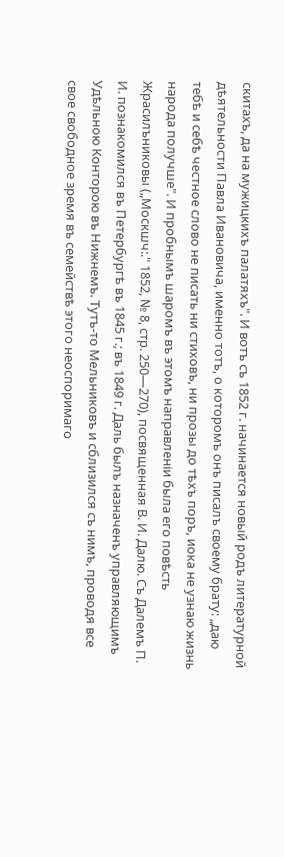скитахъ, да на мужицкихъ палатяхъ". И вотъ съ 1852 г. начинается новый родъ литературной дѣятельности Павла Ивановича, именно тотъ, о которомъ онъ писалъ своему брату: „даю тебѣ и себѣ честное слово не писать ни стиховъ, ни прозы до тѣхъ поръ, иока не узнаю жизнь народа получше". И пробнымъ шаромъ въ этомъ направленіи была его повѣсть Жрасилъниковы („Москшч:." 1852, № 8, стр. 250—270), посвященная В. И. Далю. Съ Далемъ П. И. познакомился въ Петербургѣ въ 1845 г.; въ 1849 г. Даль былъ назначенъ управляющимъ Удѣльною Конторою въ Нижнемъ. Тутъ-то Мельниковъ и сблизился съ нимъ, проводя все свое свободное зремя въ семействѣ этого неоспоримаго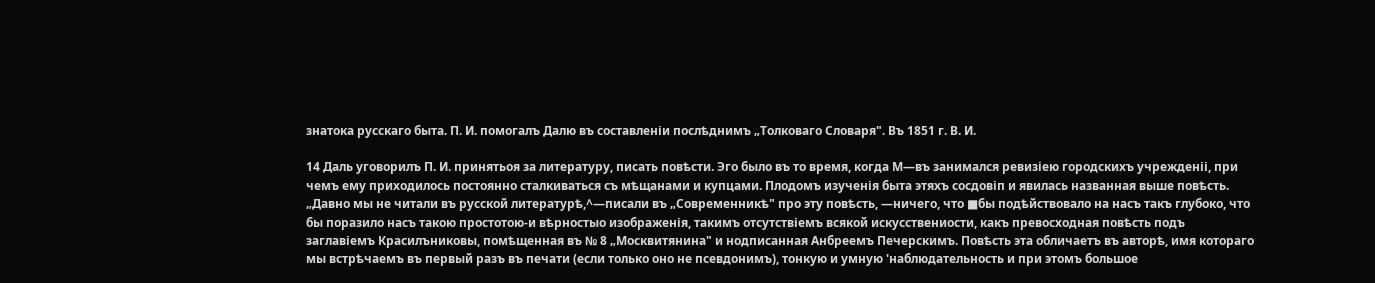знатока русскаго быта. П. И. помогалъ Далю въ составленіи послѣднимъ „Толковаго Словаря". Въ 1851 г. В. И.

14 Даль уговорилъ П. И. принятьоя за литературу, писать повѣсти. Эго было въ то время, когда М—въ занимался ревизіею городскихъ учрежденіі, при чемъ ему приходилось постоянно сталкиваться съ мѣщанами и купцами. Плодомъ изученія быта этяхъ сосдовіп и явилась названная выше повѣсть. „Давно мы не читали въ русской литературѣ,^—писали въ „Современникѣ" про эту повѣсть, —ничего, что ■бы подѣйствовало на насъ такъ глубоко, что бы поразило насъ такою простотою-и вѣрностыо изображенія, такимъ отсутствіемъ всякой искусствениости, какъ превосходная повѣсть подъ заглавіемъ Красилъниковы, помѣщенная въ № 8 „Москвитянина" и нодписанная Анбреемъ Печерскимъ. Повѣсть эта обличаетъ въ авторѣ, имя котораго мы встрѣчаемъ въ первый разъ въ печати (если только оно не псевдонимъ), тонкую и умную 'наблюдательность и при этомъ большое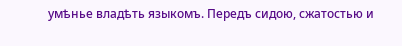умѣнье владѣть языкомъ. Передъ сидою, сжатостью и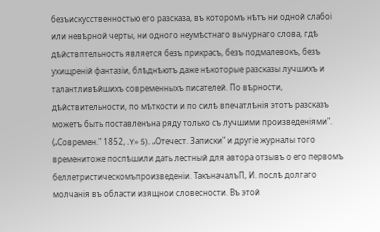безъискусственностью его разсказа, въ которомъ нѣтъ ни одной слабоі или невѣрной черты, ни одного неумѣстнаго вычурнаго слова, гдѣ дѣйствптельность является безъ прикрасъ, безъ подмалевокъ, безъ ухищреній фантазіи, блѣднѣютъ даже нѣкоторые разсказы лучшихъ и талантливѣйшихъ современныхъ писателей. По вѣрности, дѣйствительности, по мѣткости и по силѣ впечатлѣнія этотъ разсказъ можетъ быть поставленъна ряду только съ лучшими произведеніями". („Современ." 1852, .Y» 5). „Отечест. Записки" и другіе журналы того временитоже поспѣшили дать лестный для автора отзывъ о его первомъ беллетристическомъпроизведеніи. ТакъначалъП, И. послѣ долгаго молчанія въ области изящнои словесности. Въ этой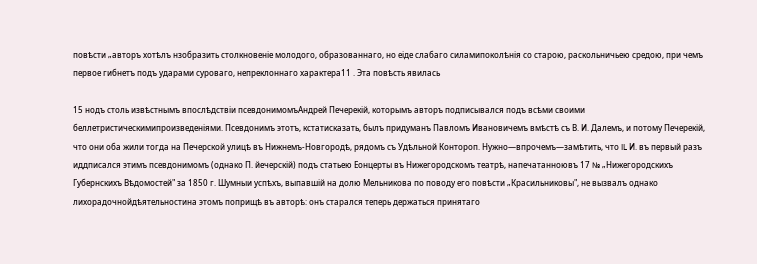повѣсти „авторъ хотѣлъ нзобразить столкновеніе молодого, образованнаго, но еіде слабаго силамипоколѣнія со старою, раскольничьею средою, при чемъ первое гибнетъ подъ ударами суроваго, непреклоннаго характера11 . Эта повѣсть явилась

15 нодъ столь извѣстнымъ впослѣдствіи псевдонимомъАндрей Печерекій, которымъ авторъ подписывался подъ всѣми своими беллетристическимипроизведеніями. Псевдонимъ этотъ, кстатисказать, былъ придуманъ Павломъ Ивановичемъ вмѣстѣ съ В. И. Далемъ, и потому Печерекій, что они оба жили тогда на Печерской улицѣ въ Нижнемъ-Новгородѣ, рядомъ съ Удѣльной Контороп. Нужно—впрочемъ—замѣтить, что IL И. въ первый разъ иддписался этимъ псевдонимомъ (однако П. йечерскій) подъ статьею Еонцерты въ Нижегородскомъ театрѣ, напечатанноювъ 17 № „Нижегородскихъ Губернскихъ Вѣдомостей" за 1850 г. Шумныи успѣхъ, выпавшій на долю Мельникова по поводу его повѣсти „Красильниковы", не вызвалъ однако лихорадочнойдѣятельностина этомъ поприщѣ въ авторѣ: онъ старался теперь держаться принятаго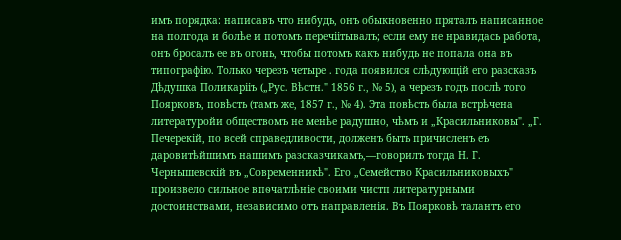имъ порядка: написавъ что нибудь, онъ обыкновенно пряталъ написанное на полгода и болѣе и потомъ перечіітывалъ; если ему не нравидась работа, онъ бросалъ ее въ огонь, чтобы потомъ какъ нибудь не попала она въ типографію. Только черезъ четыре . года появился слѣдующій его разсказъ Дѣдушка Поликарііъ („Рус. Вѣстн." 1856 г., № 5), а черезъ годъ послѣ того Поярковъ, повѣсть (тамъ же, 1857 г., № 4). Эта повѣсть была встрѣчена литературойи обществомъ не менѣе радушно, чѣмъ и „Красильниковы". „Г. Печерекій, по всей справедливости, долженъ быть причисленъ еъ даровитѣйшимъ нашимъ разсказчикамъ,—говорилъ тогда Н. Г. Чернышевскій въ „Современникѣ". Его „Семейство Красильниковыхъ" произвело сильное впѳчатлѣніе своими чистп литературными достоинствами, независимо отъ направленія. Въ Поярковѣ талантъ его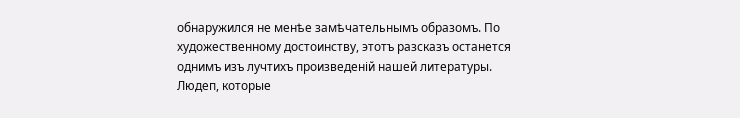обнаружился не менѣе замѣчательнымъ образомъ. По художественному достоинству, этотъ разсказъ останется однимъ изъ лучтихъ произведеній нашей литературы. Людеп, которые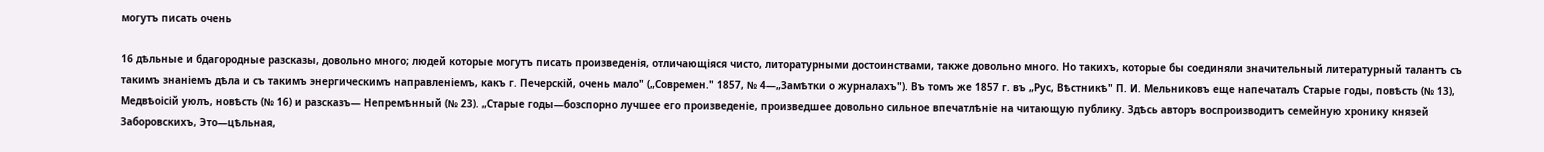могутъ писать очень

16 дѣльные и бдагородные разсказы, довольно много; людей которые могутъ писать произведенія, отличающіяся чисто, литоратурными достоинствами, также довольно много. Но такихъ, которые бы соединяли значительный литературный талантъ съ такимъ знаніемъ дѣла и съ такимъ энергическимъ направленіемъ, какъ г. Печерскій, очень мало" („Современ." 1857, № 4—„Замѣтки о журналахъ"). Въ томъ же 1857 г. въ „Рус, Вѣстникѣ" П. И. Мельниковъ еще напечаталъ Старые годы, повѣсть (№ 13), Медвѣоісій уюлъ, новѣсть (№ 16) и разсказъ— Непремѣнный (№ 23). „Старые годы—бозспорно лучшее его произведеніе, произведшее довольно сильное впечатлѣніе на читающую публику. Здѣсь авторъ воспроизводитъ семейную хронику князей Заборовскихъ, Это—цѣльная,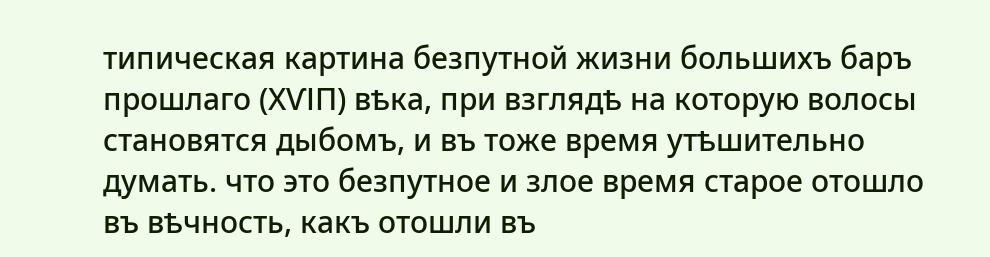типическая картина безпутной жизни большихъ баръ прошлаго (ХѴІП) вѣка, при взглядѣ на которую волосы становятся дыбомъ, и въ тоже время утѣшительно думать. что это безпутное и злое время старое отошло въ вѣчность, какъ отошли въ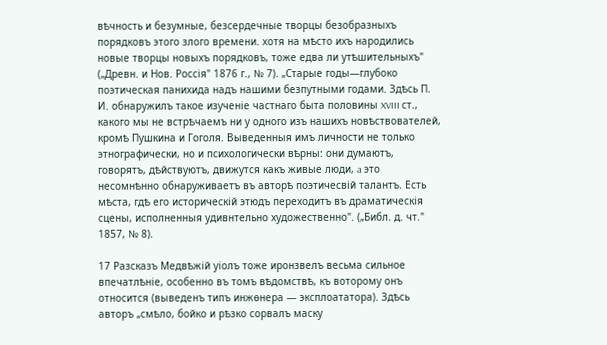вѣчность и безумные, безсердечные творцы безобразныхъ порядковъ этого злого времени. хотя на мѣсто ихъ народились новые творцы новыхъ порядковъ, тоже едва ли утѣшительныхъ" („Древн. и Нов. Россія" 1876 г., № 7). „Старые годы—глубоко поэтическая панихида надъ нашими безпутными годами. Здѣсь П. И. обнаружилъ такое изученіе частнаго быта половины XVIII ст., какого мы не встрѣчаемъ ни у одного изъ нашихъ новѣствователей, кромѣ Пушкина и Гоголя. Выведенныя имъ личности не только этнографически, но и психологически вѣрны: они думаютъ, говорятъ, дѣйствуютъ, движутся какъ живые люди, a это несомнѣнно обнаруживаетъ въ авторѣ поэтичесвій талантъ. Есть мѣста, гдѣ его историческій этюдъ переходитъ въ драматическія сцены, исполненныя удивнтельно художественно". („Библ. д. чт." 1857, № 8).

17 Разсказъ Медвѣжій уіолъ тоже иронзвелъ весьма сильное впечатлѣніе, особенно въ томъ вѣдомствѣ, къ воторому онъ относится (выведенъ типъ инжѳнера — эксплоататора). Здѣсь авторъ „смѣло, бойко и рѣзко сорвалъ маску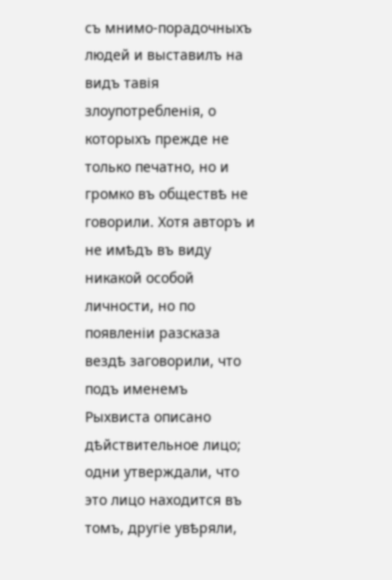съ мнимо-порадочныхъ людей и выставилъ на видъ тавія злоупотребленія, о которыхъ прежде не только печатно, но и громко въ обществѣ не говорили. Хотя авторъ и не имѣдъ въ виду никакой особой личности, но по появленіи разсказа вездѣ заговорили, что подъ именемъ Рыхвиста описано дѣйствительное лицо; одни утверждали, что это лицо находится въ томъ, другіе увѣряли,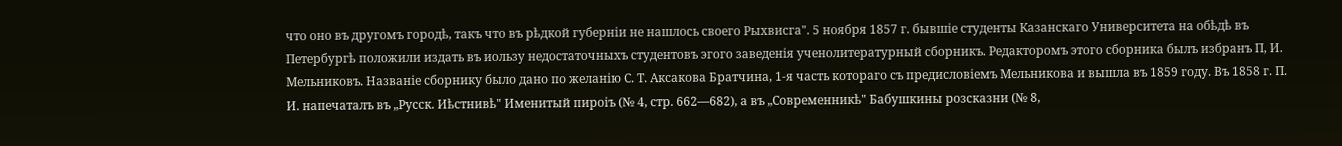что оно въ другомъ городѣ, такъ что въ рѣдкой губерніи не нашлось своего Рыхвисга". 5 ноября 1857 г. бывшіе студенты Казанскаго Университета на обѣдѣ въ Петербургѣ положили издать въ иользу недостаточныхъ студентовъ эгого заведенія ученолитературный сборникъ. Редакторомъ этого сборника былъ избранъ П, И. Мельниковъ. Названіе сборнику было дано по желанію С. Т. Аксакова Братчина, 1-я часть котораго съ предисловіемъ Мельникова и вышла въ 1859 году. Въ 1858 г. П. И. напечаталъ въ „Русск. Иѣстнивѣ" Именитый пироіъ (№ 4, стр. 662—682), а въ „Современникѣ" Бабушкины розсказни (№ 8,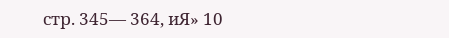стр. 345— 364, иЯ» 10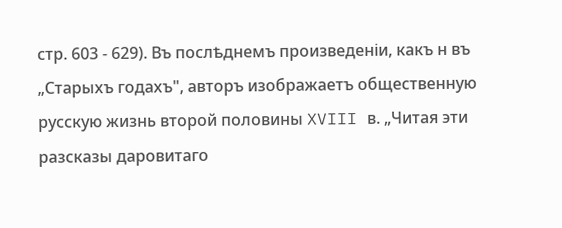стр. 603 - 629). Въ послѣднемъ произведеніи, какъ н въ „Старыхъ годахъ", авторъ изображаетъ общественную русскую жизнь второй половины XVIII в. „Читая эти разсказы даровитаго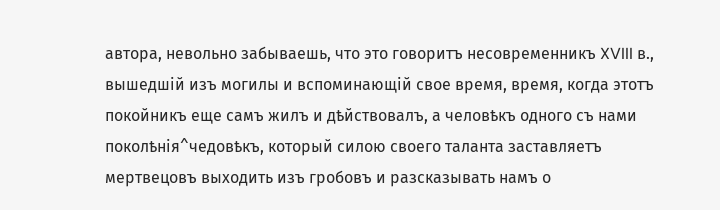автора, невольно забываешь, что это говоритъ несовременникъ XVIII в., вышедшій изъ могилы и вспоминающій свое время, время, когда этотъ покойникъ еще самъ жилъ и дѣйствовалъ, а человѣкъ одного съ нами поколѣнія^чедовѣкъ, который силою своего таланта заставляетъ мертвецовъ выходить изъ гробовъ и разсказывать намъ о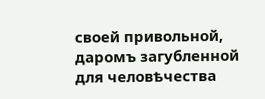своей привольной, даромъ загубленной для человѣчества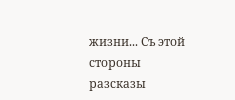жизни... Съ этой стороны разсказы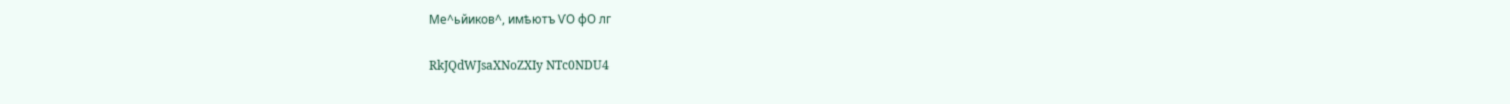Ме^ьйиков^, имѣютъ ѴО фО лг

RkJQdWJsaXNoZXIy NTc0NDU4